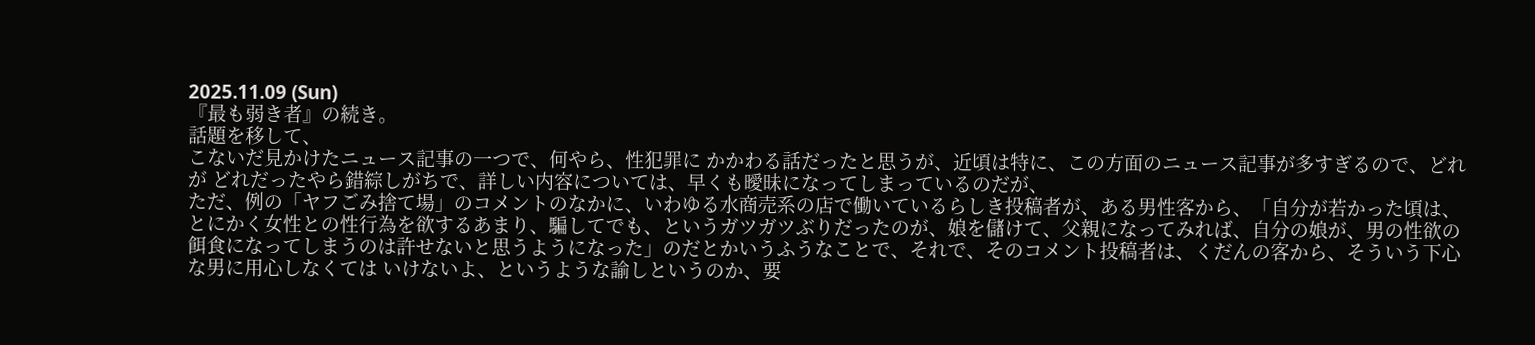2025.11.09 (Sun)
『最も弱き者』の続き。
話題を移して、
こないだ見かけたニュース記事の一つで、何やら、性犯罪に かかわる話だったと思うが、近頃は特に、この方面のニュース記事が多すぎるので、どれが どれだったやら錯綜しがちで、詳しい内容については、早くも曖昧になってしまっているのだが、
ただ、例の「ヤフごみ捨て場」のコメントのなかに、いわゆる水商売系の店で働いているらしき投稿者が、ある男性客から、「自分が若かった頃は、とにかく女性との性行為を欲するあまり、騙してでも、というガツガツぶりだったのが、娘を儲けて、父親になってみれば、自分の娘が、男の性欲の餌食になってしまうのは許せないと思うようになった」のだとかいうふうなことで、それで、そのコメント投稿者は、くだんの客から、そういう下心な男に用心しなくては いけないよ、というような諭しというのか、要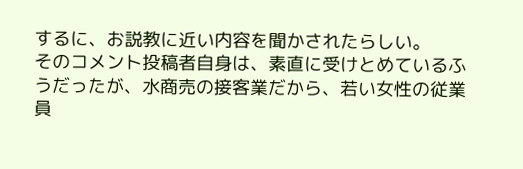するに、お説教に近い内容を聞かされたらしい。
そのコメント投稿者自身は、素直に受けとめているふうだったが、水商売の接客業だから、若い女性の従業員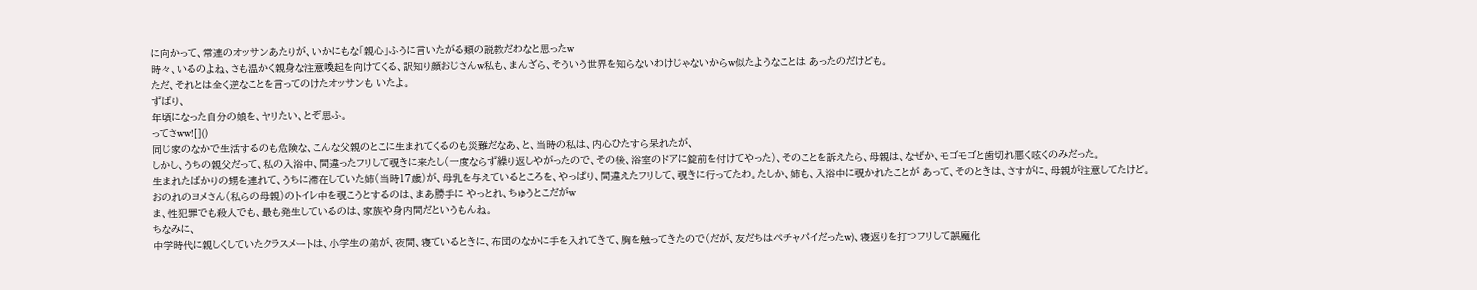に向かって、常連のオッサンあたりが、いかにもな「親心」ふうに言いたがる類の説教だわなと思ったw
時々、いるのよね、さも温かく親身な注意喚起を向けてくる、訳知り顔おじさんw私も、まんざら、そういう世界を知らないわけじゃないからw似たようなことは あったのだけども。
ただ、それとは全く逆なことを言ってのけたオッサンも いたよ。
ずばり、
年頃になった自分の娘を、ヤリたい、とぞ思ふ。
ってさww![]()
同じ家のなかで生活するのも危険な、こんな父親のとこに生まれてくるのも災難だなあ、と、当時の私は、内心ひたすら呆れたが、
しかし、うちの親父だって、私の入浴中、間違ったフリして覗きに来たし(一度ならず繰り返しやがったので、その後、浴室のドアに錠前を付けてやった)、そのことを訴えたら、母親は、なぜか、モゴモゴと歯切れ悪く呟くのみだった。
生まれたばかりの甥を連れて、うちに滞在していた姉(当時17歳)が、母乳を与えているところを、やっぱり、間違えたフリして、覗きに行ってたわ。たしか、姉も、入浴中に覗かれたことが あって、そのときは、さすがに、母親が注意してたけど。
おのれのヨメさん(私らの母親)のトイレ中を覗こうとするのは、まあ勝手に やっとれ、ちゅうとこだがw
ま、性犯罪でも殺人でも、最も発生しているのは、家族や身内間だというもんね。
ちなみに、
中学時代に親しくしていたクラスメートは、小学生の弟が、夜間、寝ているときに、布団のなかに手を入れてきて、胸を触ってきたので(だが、友だちはペチャパイだったw)、寝返りを打つフリして誤魔化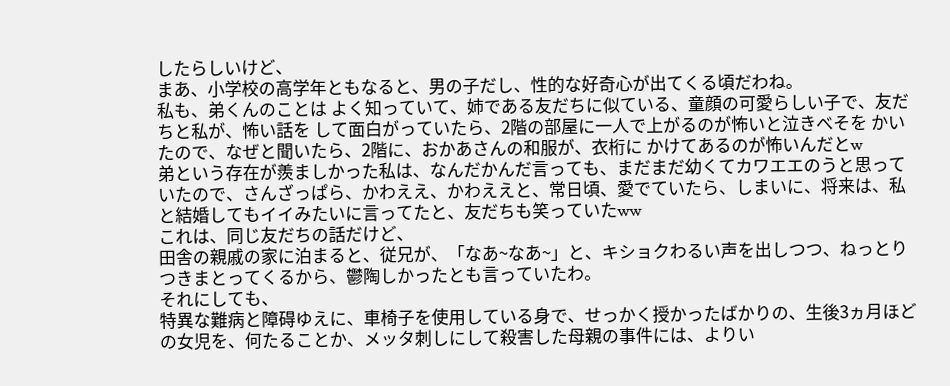したらしいけど、
まあ、小学校の高学年ともなると、男の子だし、性的な好奇心が出てくる頃だわね。
私も、弟くんのことは よく知っていて、姉である友だちに似ている、童顔の可愛らしい子で、友だちと私が、怖い話を して面白がっていたら、2階の部屋に一人で上がるのが怖いと泣きべそを かいたので、なぜと聞いたら、2階に、おかあさんの和服が、衣桁に かけてあるのが怖いんだとw
弟という存在が羨ましかった私は、なんだかんだ言っても、まだまだ幼くてカワエエのうと思っていたので、さんざっぱら、かわええ、かわええと、常日頃、愛でていたら、しまいに、将来は、私と結婚してもイイみたいに言ってたと、友だちも笑っていたww
これは、同じ友だちの話だけど、
田舎の親戚の家に泊まると、従兄が、「なあ~なあ~」と、キショクわるい声を出しつつ、ねっとり つきまとってくるから、鬱陶しかったとも言っていたわ。
それにしても、
特異な難病と障碍ゆえに、車椅子を使用している身で、せっかく授かったばかりの、生後3ヵ月ほどの女児を、何たることか、メッタ刺しにして殺害した母親の事件には、よりい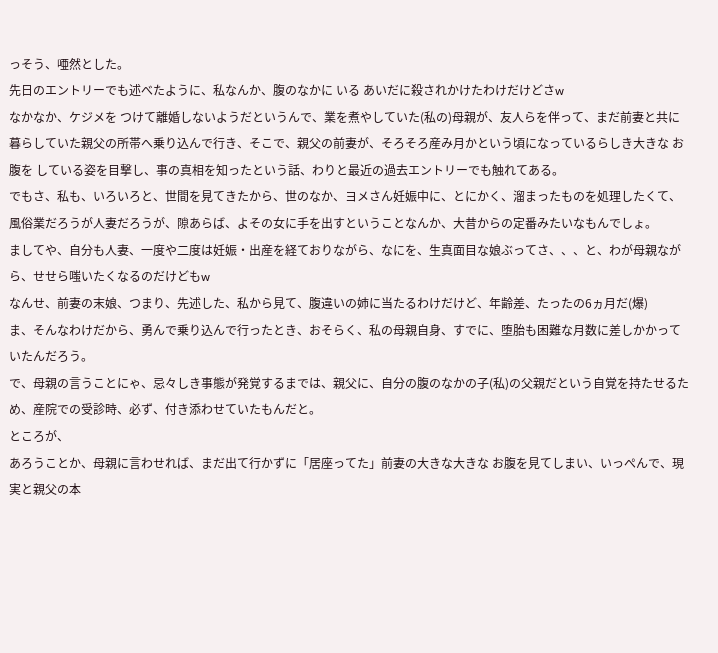っそう、唖然とした。
先日のエントリーでも述べたように、私なんか、腹のなかに いる あいだに殺されかけたわけだけどさw
なかなか、ケジメを つけて離婚しないようだというんで、業を煮やしていた(私の)母親が、友人らを伴って、まだ前妻と共に暮らしていた親父の所帯へ乗り込んで行き、そこで、親父の前妻が、そろそろ産み月かという頃になっているらしき大きな お腹を している姿を目撃し、事の真相を知ったという話、わりと最近の過去エントリーでも触れてある。
でもさ、私も、いろいろと、世間を見てきたから、世のなか、ヨメさん妊娠中に、とにかく、溜まったものを処理したくて、風俗業だろうが人妻だろうが、隙あらば、よその女に手を出すということなんか、大昔からの定番みたいなもんでしょ。
ましてや、自分も人妻、一度や二度は妊娠・出産を経ておりながら、なにを、生真面目な娘ぶってさ、、、と、わが母親ながら、せせら嗤いたくなるのだけどもw
なんせ、前妻の末娘、つまり、先述した、私から見て、腹違いの姉に当たるわけだけど、年齢差、たったの6ヵ月だ(爆)
ま、そんなわけだから、勇んで乗り込んで行ったとき、おそらく、私の母親自身、すでに、堕胎も困難な月数に差しかかっていたんだろう。
で、母親の言うことにゃ、忌々しき事態が発覚するまでは、親父に、自分の腹のなかの子(私)の父親だという自覚を持たせるため、産院での受診時、必ず、付き添わせていたもんだと。
ところが、
あろうことか、母親に言わせれば、まだ出て行かずに「居座ってた」前妻の大きな大きな お腹を見てしまい、いっぺんで、現実と親父の本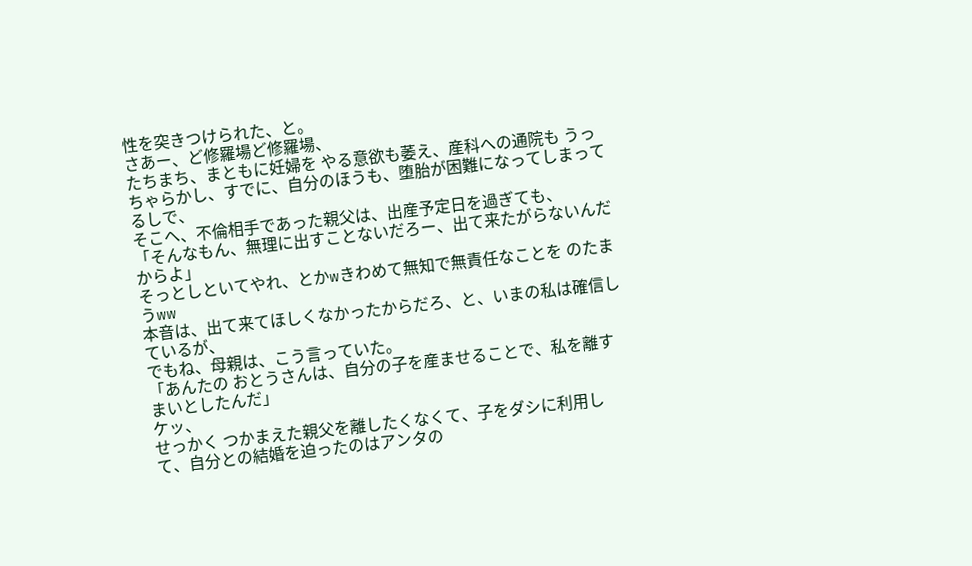性を突きつけられた、と。
さあー、ど修羅場ど修羅場、
たちまち、まともに妊婦を やる意欲も萎え、産科への通院も うっちゃらかし、すでに、自分のほうも、堕胎が困難になってしまってるしで、
そこへ、不倫相手であった親父は、出産予定日を過ぎても、
「そんなもん、無理に出すことないだろー、出て来たがらないんだからよ」
そっとしといてやれ、とかwきわめて無知で無責任なことを のたまうww
本音は、出て来てほしくなかったからだろ、と、いまの私は確信しているが、
でもね、母親は、こう言っていた。
「あんたの おとうさんは、自分の子を産ませることで、私を離すまいとしたんだ」
ケッ、
せっかく つかまえた親父を離したくなくて、子をダシに利用して、自分との結婚を迫ったのはアンタの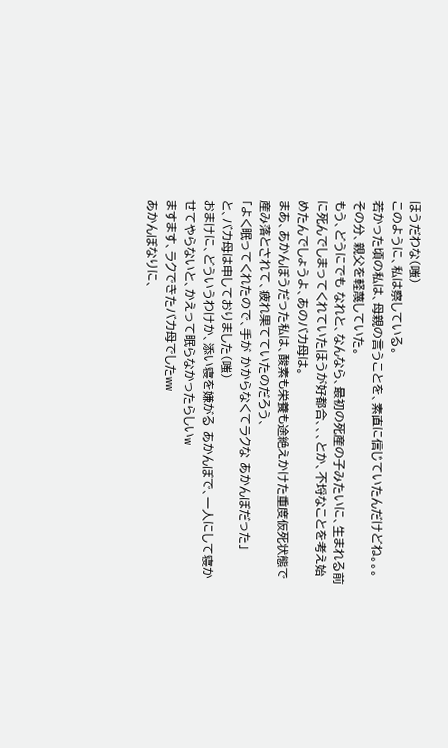ほうだわな(嗤)
このように、私は察している。
若かった頃の私は、母親の言うことを、素直に信じていたんだけどね。。。その分、親父を軽蔑していた。
もう、どうにでも なれと、なんなら、最初の死産の子みたいに、生まれる前に死んでしまってくれていたほうが好都合、、、とか、不埒なことを考え始めたんでしょうよ、あのバカ母は。
まあ、あかんぼうだった私は、酸素も栄養も途絶えかけた重度仮死状態で産み落とされて、疲れ果てていたのだろう、
「よく眠ってくれたので、手が かからなくてラクな あかんぼだった」
と、バカ母は申しておりました(嗤)
おまけに、どういうわけか、添い寝を嫌がる あかんぼで、一人にして寝かせてやらないと、かえって眠らなかったらしいw
ますます、ラクできたバカ母でしたww
あかんぼなりに、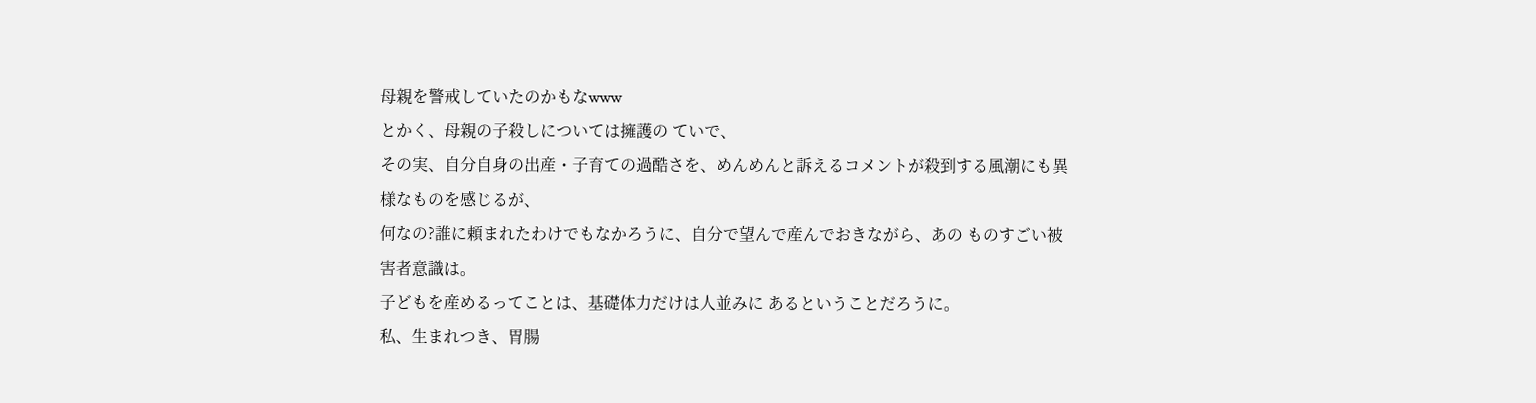母親を警戒していたのかもなwww
とかく、母親の子殺しについては擁護の ていで、
その実、自分自身の出産・子育ての過酷さを、めんめんと訴えるコメントが殺到する風潮にも異様なものを感じるが、
何なの?誰に頼まれたわけでもなかろうに、自分で望んで産んでおきながら、あの ものすごい被害者意識は。
子どもを産めるってことは、基礎体力だけは人並みに あるということだろうに。
私、生まれつき、胃腸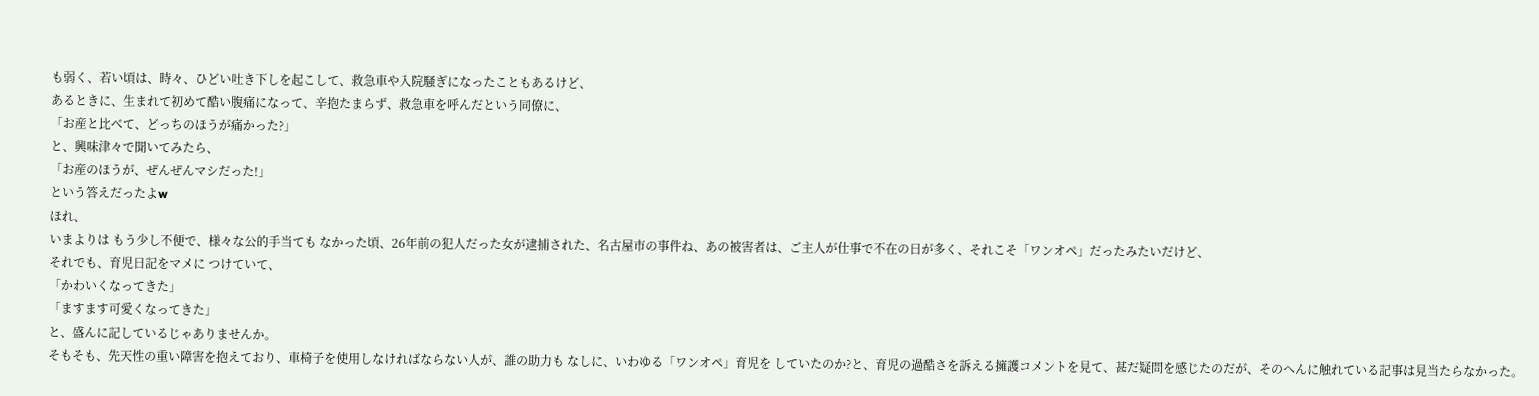も弱く、若い頃は、時々、ひどい吐き下しを起こして、救急車や入院騒ぎになったこともあるけど、
あるときに、生まれて初めて酷い腹痛になって、辛抱たまらず、救急車を呼んだという同僚に、
「お産と比べて、どっちのほうが痛かった?」
と、興味津々で聞いてみたら、
「お産のほうが、ぜんぜんマシだった!」
という答えだったよw
ほれ、
いまよりは もう少し不便で、様々な公的手当ても なかった頃、26年前の犯人だった女が逮捕された、名古屋市の事件ね、あの被害者は、ご主人が仕事で不在の日が多く、それこそ「ワンオペ」だったみたいだけど、
それでも、育児日記をマメに つけていて、
「かわいくなってきた」
「ますます可愛くなってきた」
と、盛んに記しているじゃありませんか。
そもそも、先天性の重い障害を抱えており、車椅子を使用しなければならない人が、誰の助力も なしに、いわゆる「ワンオペ」育児を していたのか?と、育児の過酷さを訴える擁護コメントを見て、甚だ疑問を感じたのだが、そのへんに触れている記事は見当たらなかった。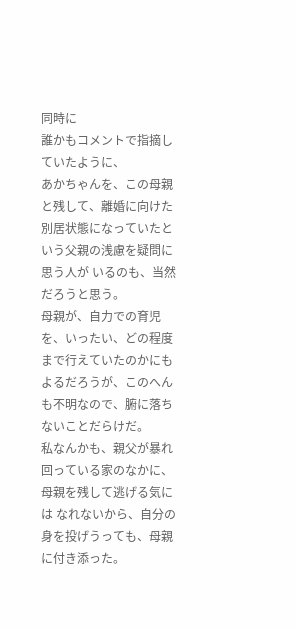同時に
誰かもコメントで指摘していたように、
あかちゃんを、この母親と残して、離婚に向けた別居状態になっていたという父親の浅慮を疑問に思う人が いるのも、当然だろうと思う。
母親が、自力での育児を、いったい、どの程度まで行えていたのかにも よるだろうが、このへんも不明なので、腑に落ちないことだらけだ。
私なんかも、親父が暴れ回っている家のなかに、母親を残して逃げる気には なれないから、自分の身を投げうっても、母親に付き添った。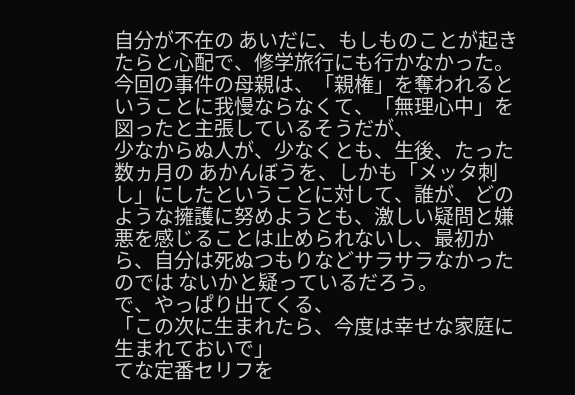自分が不在の あいだに、もしものことが起きたらと心配で、修学旅行にも行かなかった。
今回の事件の母親は、「親権」を奪われるということに我慢ならなくて、「無理心中」を図ったと主張しているそうだが、
少なからぬ人が、少なくとも、生後、たった数ヵ月の あかんぼうを、しかも「メッタ刺し」にしたということに対して、誰が、どのような擁護に努めようとも、激しい疑問と嫌悪を感じることは止められないし、最初から、自分は死ぬつもりなどサラサラなかったのでは ないかと疑っているだろう。
で、やっぱり出てくる、
「この次に生まれたら、今度は幸せな家庭に生まれておいで」
てな定番セリフを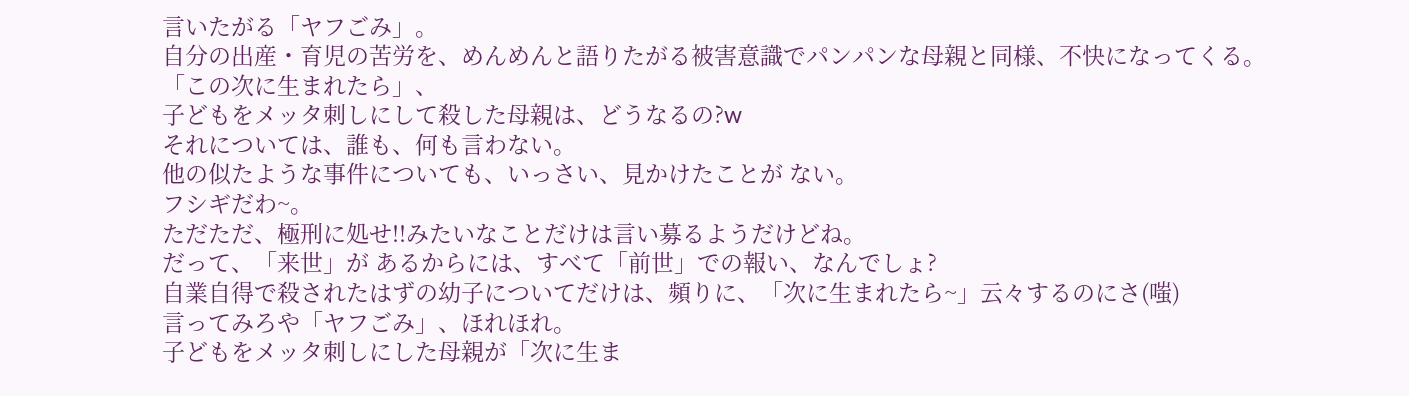言いたがる「ヤフごみ」。
自分の出産・育児の苦労を、めんめんと語りたがる被害意識でパンパンな母親と同様、不快になってくる。
「この次に生まれたら」、
子どもをメッタ刺しにして殺した母親は、どうなるの?w
それについては、誰も、何も言わない。
他の似たような事件についても、いっさい、見かけたことが ない。
フシギだわ~。
ただただ、極刑に処せ!!みたいなことだけは言い募るようだけどね。
だって、「来世」が あるからには、すべて「前世」での報い、なんでしょ?
自業自得で殺されたはずの幼子についてだけは、頻りに、「次に生まれたら~」云々するのにさ(嗤)
言ってみろや「ヤフごみ」、ほれほれ。
子どもをメッタ刺しにした母親が「次に生ま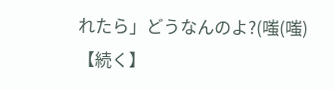れたら」どうなんのよ?(嗤(嗤)
【続く】